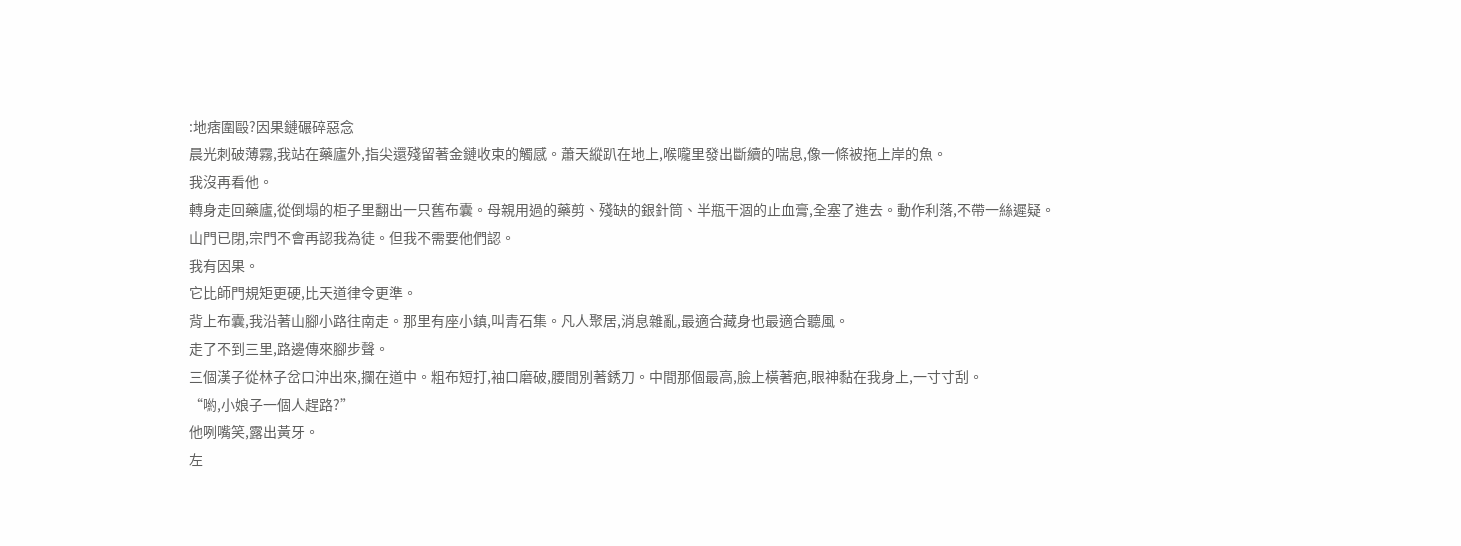:地痞圍毆?因果鏈碾碎惡念
晨光刺破薄霧,我站在藥廬外,指尖還殘留著金鏈收束的觸感。蕭天縱趴在地上,喉嚨里發出斷續的喘息,像一條被拖上岸的魚。
我沒再看他。
轉身走回藥廬,從倒塌的柜子里翻出一只舊布囊。母親用過的藥剪、殘缺的銀針筒、半瓶干涸的止血膏,全塞了進去。動作利落,不帶一絲遲疑。
山門已閉,宗門不會再認我為徒。但我不需要他們認。
我有因果。
它比師門規矩更硬,比天道律令更準。
背上布囊,我沿著山腳小路往南走。那里有座小鎮,叫青石集。凡人聚居,消息雜亂,最適合藏身也最適合聽風。
走了不到三里,路邊傳來腳步聲。
三個漢子從林子岔口沖出來,攔在道中。粗布短打,袖口磨破,腰間別著銹刀。中間那個最高,臉上橫著疤,眼神黏在我身上,一寸寸刮。
“喲,小娘子一個人趕路?”
他咧嘴笑,露出黃牙。
左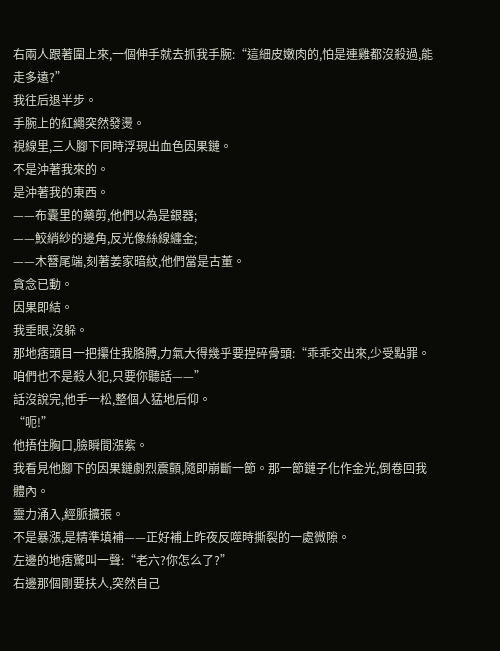右兩人跟著圍上來,一個伸手就去抓我手腕:“這細皮嫩肉的,怕是連雞都沒殺過,能走多遠?”
我往后退半步。
手腕上的紅繩突然發燙。
視線里,三人腳下同時浮現出血色因果鏈。
不是沖著我來的。
是沖著我的東西。
——布囊里的藥剪,他們以為是銀器;
——鮫綃紗的邊角,反光像絲線纏金;
——木簪尾端,刻著姜家暗紋,他們當是古董。
貪念已動。
因果即結。
我垂眼,沒躲。
那地痞頭目一把攥住我胳膊,力氣大得幾乎要捏碎骨頭:“乖乖交出來,少受點罪。咱們也不是殺人犯,只要你聽話——”
話沒說完,他手一松,整個人猛地后仰。
“呃!”
他捂住胸口,臉瞬間漲紫。
我看見他腳下的因果鏈劇烈震顫,隨即崩斷一節。那一節鏈子化作金光,倒卷回我體內。
靈力涌入,經脈擴張。
不是暴漲,是精準填補——正好補上昨夜反噬時撕裂的一處微隙。
左邊的地痞驚叫一聲:“老六?你怎么了?”
右邊那個剛要扶人,突然自己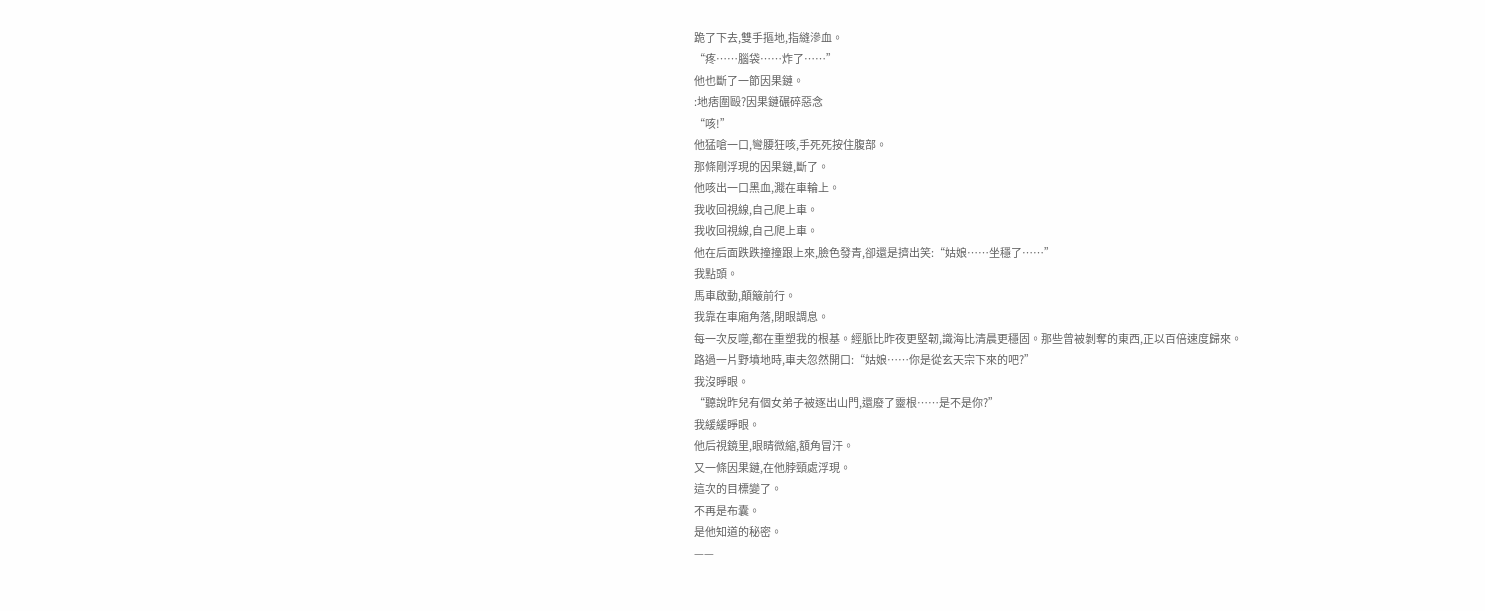跪了下去,雙手摳地,指縫滲血。
“疼……腦袋……炸了……”
他也斷了一節因果鏈。
:地痞圍毆?因果鏈碾碎惡念
“咳!”
他猛嗆一口,彎腰狂咳,手死死按住腹部。
那條剛浮現的因果鏈,斷了。
他咳出一口黑血,濺在車輪上。
我收回視線,自己爬上車。
我收回視線,自己爬上車。
他在后面跌跌撞撞跟上來,臉色發青,卻還是擠出笑:“姑娘……坐穩了……”
我點頭。
馬車啟動,顛簸前行。
我靠在車廂角落,閉眼調息。
每一次反噬,都在重塑我的根基。經脈比昨夜更堅韌,識海比清晨更穩固。那些曾被剝奪的東西,正以百倍速度歸來。
路過一片野墳地時,車夫忽然開口:“姑娘……你是從玄天宗下來的吧?”
我沒睜眼。
“聽說昨兒有個女弟子被逐出山門,還廢了靈根……是不是你?”
我緩緩睜眼。
他后視鏡里,眼睛微縮,額角冒汗。
又一條因果鏈,在他脖頸處浮現。
這次的目標變了。
不再是布囊。
是他知道的秘密。
——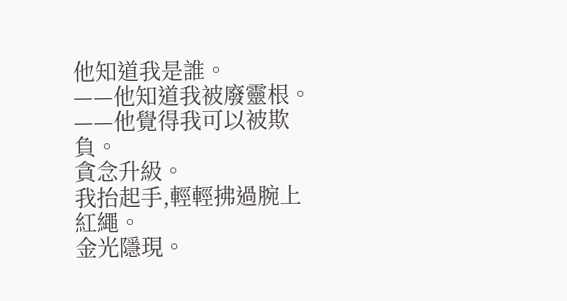他知道我是誰。
——他知道我被廢靈根。
——他覺得我可以被欺負。
貪念升級。
我抬起手,輕輕拂過腕上紅繩。
金光隱現。